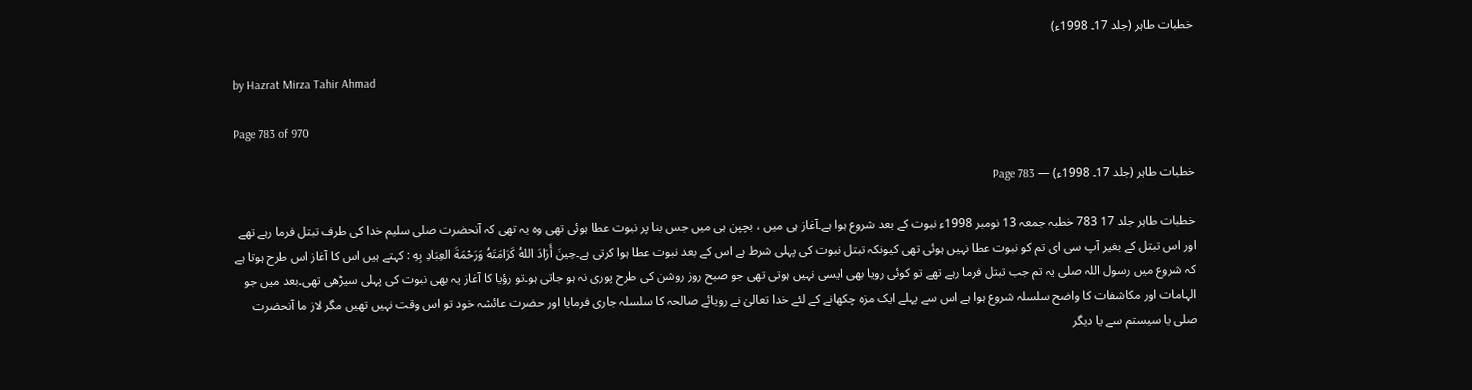خطبات طاہر (جلد 17۔ 1998ء)

by Hazrat Mirza Tahir Ahmad

Page 783 of 970

خطبات طاہر (جلد 17۔ 1998ء) — Page 783

خطبات طاہر جلد 17 783 خطبہ جمعہ 13 نومبر 1998ء نبوت کے بعد شروع ہوا ہے۔آغاز ہی میں ، بچپن ہی میں جس بنا پر نبوت عطا ہوئی تھی وہ یہ تھی کہ آنحضرت صلی سلیم خدا کی طرف تبتل فرما رہے تھے اور اس تبتل کے بغیر آپ سی ای تم کو نبوت عطا نہیں ہوئی تھی کیونکہ تبتل نبوت کی پہلی شرط ہے اس کے بعد نبوت عطا ہوا کرتی ہے۔حِينَ أَرَادَ اللهُ كَرَامَتَهُ وَرَحْمَةَ العِبَادِ بِهِ : کہتے ہیں اس کا آغاز اس طرح ہوتا ہے کہ شروع میں رسول اللہ صلی یہ تم جب تبتل فرما رہے تھے تو کوئی رویا بھی ایسی نہیں ہوتی تھی جو صبح روز روشن کی طرح پوری نہ ہو جاتی ہو۔تو رؤیا کا آغاز یہ بھی نبوت کی پہلی سیڑھی تھی۔بعد میں جو الہامات اور مکاشفات کا واضح سلسلہ شروع ہوا ہے اس سے پہلے ایک مزہ چکھانے کے لئے خدا تعالیٰ نے رویائے صالحہ کا سلسلہ جاری فرمایا اور حضرت عائشہ خود تو اس وقت نہیں تھیں مگر لاز ما آنحضرت صلی یا سیستم سے یا دیگر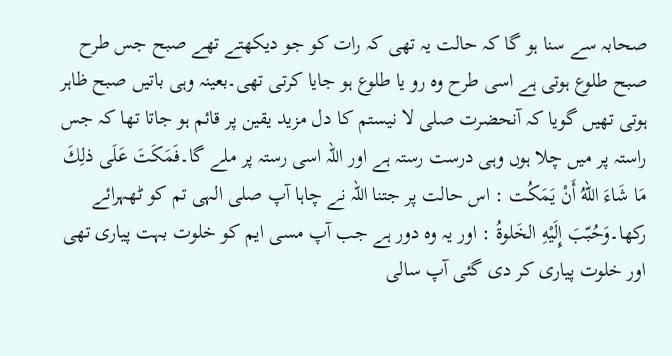صحابہ سے سنا ہو گا کہ حالت یہ تھی کہ رات کو جو دیکھتے تھے صبح جس طرح صبح طلوع ہوتی ہے اسی طرح وہ رو یا طلوع ہو جایا کرتی تھی۔بعینہ وہی باتیں صبح ظاہر ہوتی تھیں گویا کہ آنحضرت صلی لا نیستم کا دل مزید یقین پر قائم ہو جاتا تھا کہ جس راستہ پر میں چلا ہوں وہی درست رستہ ہے اور اللہ اسی رستہ پر ملے گا۔فَمَكَتَ عَلَى ذلِكَ مَا شَاءَ اللهُ أَنْ يَمَكُت : اس حالت پر جتنا اللہ نے چاہا آپ صلی الہی تم کو ٹھہرائے رکھا۔وَحُبّبَ إِلَيْهِ الخَلوةُ : اور یہ وہ دور ہے جب آپ مسی ایم کو خلوت بہت پیاری تھی اور خلوت پیاری کر دی گئی آپ سالی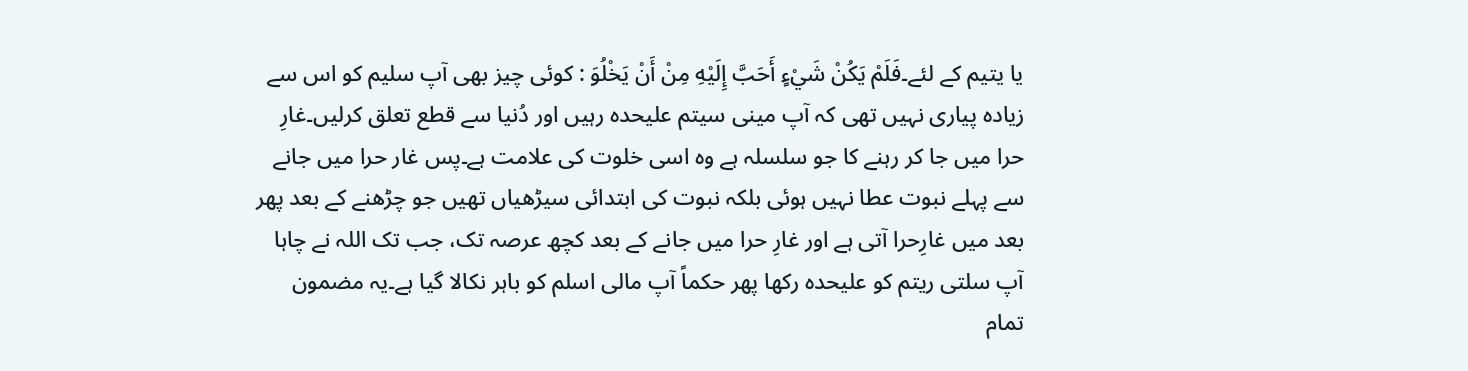یا یتیم کے لئے۔فَلَمْ يَكُنْ شَيْءٍ أَحَبَّ إِلَيْهِ مِنْ أَنْ يَخْلُوَ : کوئی چیز بھی آپ سلیم کو اس سے زیادہ پیاری نہیں تھی کہ آپ مینی سیتم علیحدہ رہیں اور دُنیا سے قطع تعلق کرلیں۔غارِ حرا میں جا کر رہنے کا جو سلسلہ ہے وہ اسی خلوت کی علامت ہے۔پس غار حرا میں جانے سے پہلے نبوت عطا نہیں ہوئی بلکہ نبوت کی ابتدائی سیڑھیاں تھیں جو چڑھنے کے بعد پھر بعد میں غارِحرا آتی ہے اور غارِ حرا میں جانے کے بعد کچھ عرصہ تک، جب تک اللہ نے چاہا آپ سلتی ریتم کو علیحدہ رکھا پھر حکماً آپ مالی اسلم کو باہر نکالا گیا ہے۔یہ مضمون تمام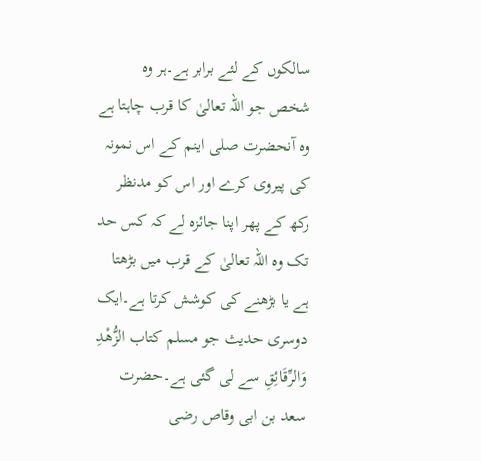سالکوں کے لئے برابر ہے۔ہر وہ شخص جو اللہ تعالیٰ کا قرب چاہتا ہے وہ آنحضرت صلی اینم کے اس نمونہ کی پیروی کرے اور اس کو مدنظر رکھ کے پھر اپنا جائزہ لے کہ کس حد تک وہ اللہ تعالیٰ کے قرب میں بڑھتا ہے یا بڑھنے کی کوشش کرتا ہے۔ایک دوسری حدیث جو مسلم کتاب الزُّهْدِ وَالرِّقَائِقِ سے لی گئی ہے۔حضرت سعد بن ابی وقاص رضی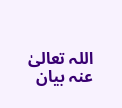اللہ تعالیٰ عنہ بیان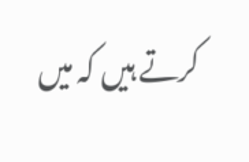کرتے ہیں کہ میں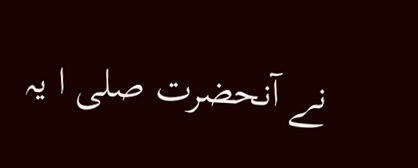نے آنحضرت صلی ا یہ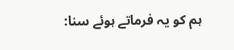ہم کو یہ فرماتے ہوئے سنا: